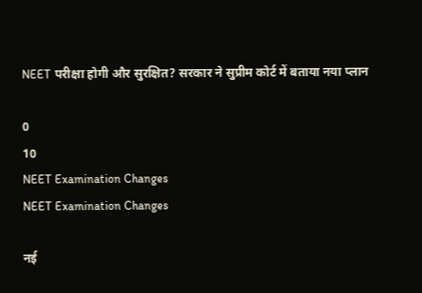NEET परीक्षा होगी और सुरक्षित? सरकार ने सुप्रीम कोर्ट में बताया नया प्लान

0
10
NEET Examination Changes
NEET Examination Changes

नई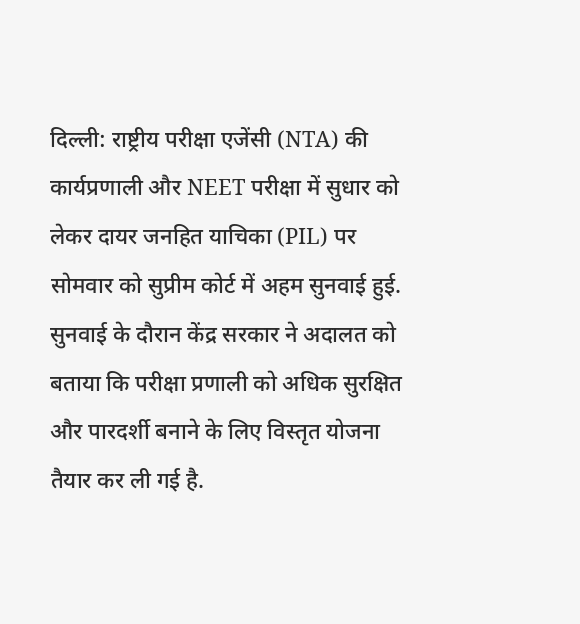दिल्ली: राष्ट्रीय परीक्षा एजेंसी (NTA) की कार्यप्रणाली और NEET परीक्षा में सुधार को लेकर दायर जनहित याचिका (PIL) पर सोमवार को सुप्रीम कोर्ट में अहम सुनवाई हुई. सुनवाई के दौरान केंद्र सरकार ने अदालत को बताया कि परीक्षा प्रणाली को अधिक सुरक्षित और पारदर्शी बनाने के लिए विस्तृत योजना तैयार कर ली गई है.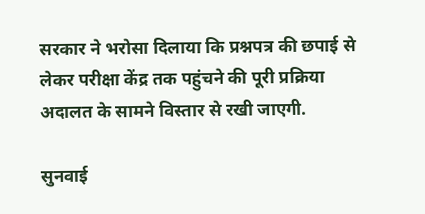सरकार ने भरोसा दिलाया कि प्रश्नपत्र की छपाई से लेकर परीक्षा केंद्र तक पहुंचने की पूरी प्रक्रिया अदालत के सामने विस्तार से रखी जाएगी.

सुनवाई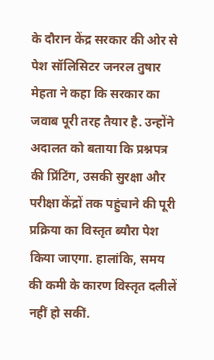के दौरान केंद्र सरकार की ओर से पेश सॉलिसिटर जनरल तुषार मेहता ने कहा कि सरकार का जवाब पूरी तरह तैयार है. उन्होंने अदालत को बताया कि प्रश्नपत्र की प्रिंटिंग, उसकी सुरक्षा और परीक्षा केंद्रों तक पहुंचाने की पूरी प्रक्रिया का विस्तृत ब्यौरा पेश किया जाएगा. हालांकि, समय की कमी के कारण विस्तृत दलीलें नहीं हो सकीं.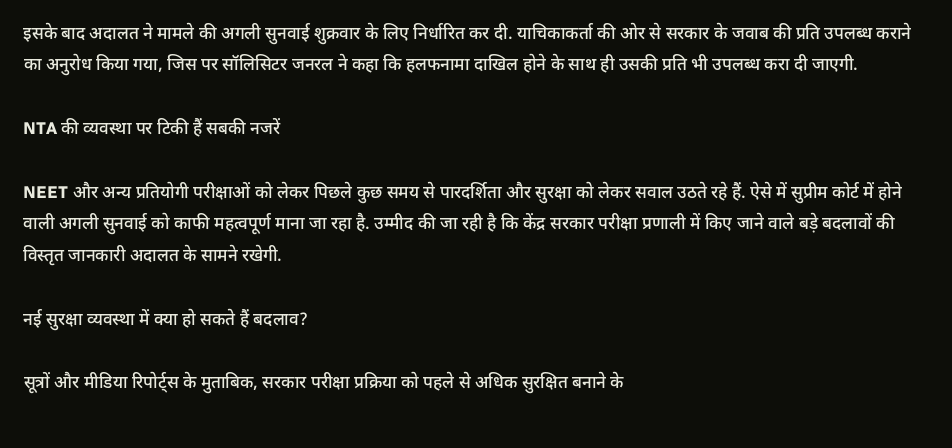इसके बाद अदालत ने मामले की अगली सुनवाई शुक्रवार के लिए निर्धारित कर दी. याचिकाकर्ता की ओर से सरकार के जवाब की प्रति उपलब्ध कराने का अनुरोध किया गया, जिस पर सॉलिसिटर जनरल ने कहा कि हलफनामा दाखिल होने के साथ ही उसकी प्रति भी उपलब्ध करा दी जाएगी.

NTA की व्यवस्था पर टिकी हैं सबकी नजरें

NEET और अन्य प्रतियोगी परीक्षाओं को लेकर पिछले कुछ समय से पारदर्शिता और सुरक्षा को लेकर सवाल उठते रहे हैं. ऐसे में सुप्रीम कोर्ट में होने वाली अगली सुनवाई को काफी महत्वपूर्ण माना जा रहा है. उम्मीद की जा रही है कि केंद्र सरकार परीक्षा प्रणाली में किए जाने वाले बड़े बदलावों की विस्तृत जानकारी अदालत के सामने रखेगी.

नई सुरक्षा व्यवस्था में क्या हो सकते हैं बदलाव?

सूत्रों और मीडिया रिपोर्ट्स के मुताबिक, सरकार परीक्षा प्रक्रिया को पहले से अधिक सुरक्षित बनाने के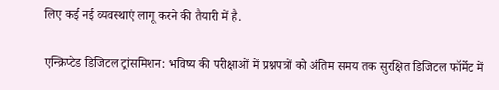लिए कई नई व्यवस्थाएं लागू करने की तैयारी में है.

एन्क्रिप्टेड डिजिटल ट्रांसमिशन: भविष्य की परीक्षाओं में प्रश्नपत्रों को अंतिम समय तक सुरक्षित डिजिटल फॉर्मेट में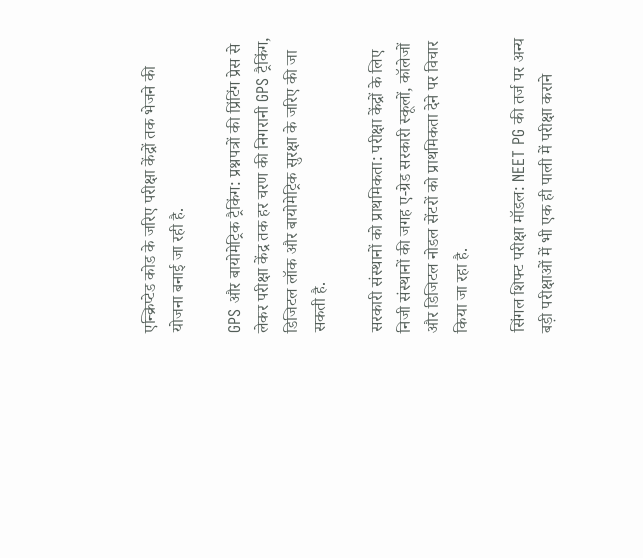एन्क्रिप्टेड कोड के जरिए परीक्षा केंद्रों तक भेजने की योजना बनाई जा रही है.

GPS और बायोमेट्रिक ट्रैकिंग: प्रश्नपत्रों की प्रिंटिंग प्रेस से लेकर परीक्षा केंद्र तक हर चरण की निगरानी GPS ट्रैकिंग, डिजिटल लॉक और बायोमेट्रिक सुरक्षा के जरिए की जा सकती है.

सरकारी संस्थानों को प्राथमिकता: परीक्षा केंद्रों के लिए निजी संस्थानों की जगह ए-ग्रेड सरकारी स्कूलों, कॉलेजों और डिजिटल नोडल सेंटरों को प्राथमिकता देने पर विचार किया जा रहा है.

सिंगल शिफ्ट परीक्षा मॉडल: NEET PG की तर्ज पर अन्य बड़ी परीक्षाओं में भी एक ही पाली में परीक्षा कराने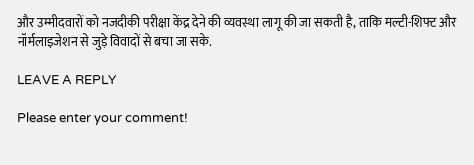और उम्मीदवारों को नजदीकी परीक्षा केंद्र देने की व्यवस्था लागू की जा सकती है, ताकि मल्टी-शिफ्ट और नॉर्मलाइजेशन से जुड़े विवादों से बचा जा सके.

LEAVE A REPLY

Please enter your comment!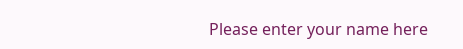Please enter your name here